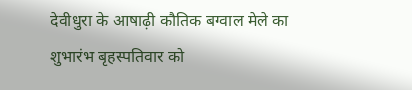देवीधुरा के आषाढ़ी कौतिक बग्वाल मेले का शुभारंभ बृहस्पतिवार को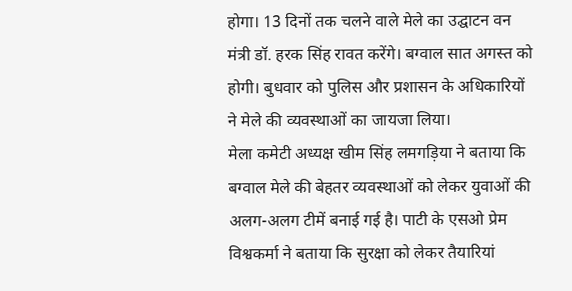होगा। 13 दिनों तक चलने वाले मेले का उद्घाटन वन मंत्री डॉ. हरक सिंह रावत करेंगे। बग्वाल सात अगस्त को होगी। बुधवार को पुलिस और प्रशासन के अधिकारियों ने मेले की व्यवस्थाओं का जायजा लिया।
मेला कमेटी अध्यक्ष खीम सिंह लमगड़िया ने बताया कि बग्वाल मेले की बेहतर व्यवस्थाओं को लेकर युवाओं की अलग-अलग टीमें बनाई गई है। पाटी के एसओ प्रेम विश्वकर्मा ने बताया कि सुरक्षा को लेकर तैयारियां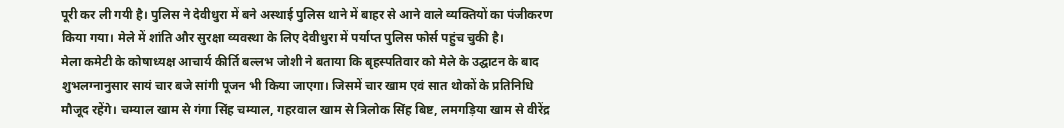पूरी कर ली गयी है। पुलिस ने देवीधुरा में बने अस्थाई पुलिस थाने में बाहर से आने वाले व्यक्तियों का पंजीकरण किया गया। मेले में शांति और सुरक्षा व्यवस्था के लिए देवीधुरा में पर्याप्त पुलिस फोर्स पहुंच चुकी है।
मेला कमेटी के कोषाध्यक्ष आचार्य कीर्ति बल्लभ जोशी ने बताया कि बृहस्पतिवार को मेले के उद्घाटन के बाद शुभलग्नानुसार सायं चार बजे सांगी पूजन भी किया जाएगा। जिसमें चार खाम एवं सात थोकों के प्रतिनिधि मौजूद रहेंगे। चम्याल खाम से गंगा सिंह चम्याल, गहरवाल खाम से त्रिलोक सिंह बिष्ट, लमगड़िया खाम से वीरेंद्र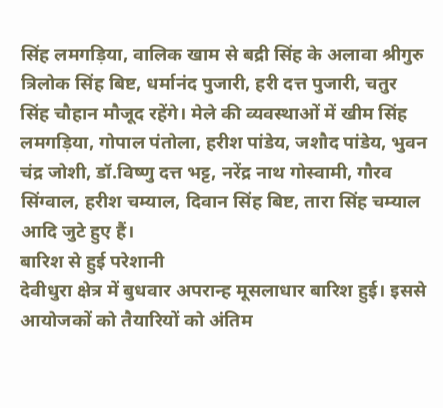सिंह लमगड़िया, वालिक खाम से बद्री सिंह के अलावा श्रीगुरु त्रिलोक सिंह बिष्ट, धर्मानंद पुजारी, हरी दत्त पुजारी, चतुर सिंह चौहान मौजूद रहेंगे। मेले की व्यवस्थाओं में खीम सिंह लमगड़िया, गोपाल पंतोला, हरीश पांडेय, जशौद पांडेय, भुवन चंद्र जोशी, डॉ.विष्णु दत्त भट्ट, नरेंद्र नाथ गोस्वामी, गौरव सिंग्वाल, हरीश चम्याल, दिवान सिंह बिष्ट, तारा सिंह चम्याल आदि जुटे हुए हैं।
बारिश से हुई परेशानी
देवीधुरा क्षेत्र में बुधवार अपरान्ह मूसलाधार बारिश हुई। इससे आयोजकों को तैयारियों को अंतिम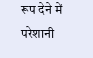रूप देने में परेशानी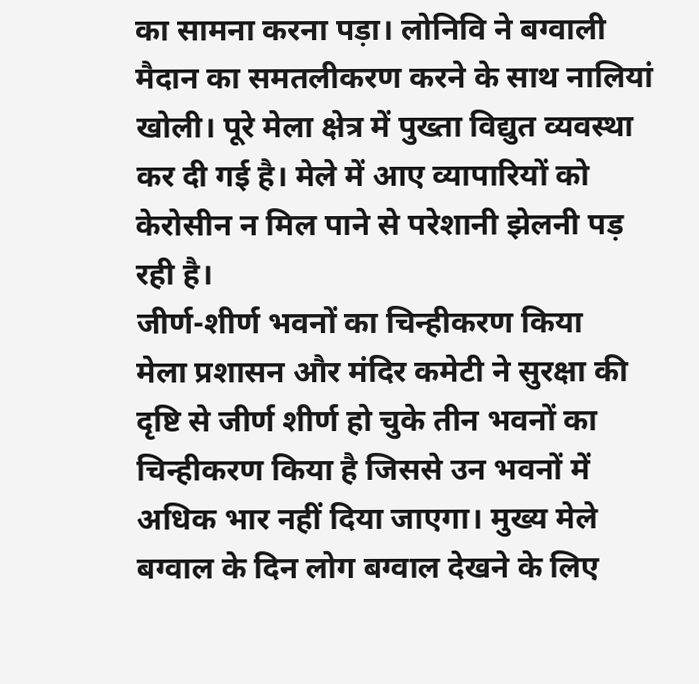का सामना करना पड़ा। लोनिवि ने बग्वाली मैदान का समतलीकरण करने के साथ नालियां खोली। पूरे मेला क्षेत्र में पुख्ता विद्युत व्यवस्था कर दी गई है। मेले में आए व्यापारियों को केरोसीन न मिल पाने से परेशानी झेलनी पड़ रही है।
जीर्ण-शीर्ण भवनों का चिन्हीकरण किया
मेला प्रशासन और मंदिर कमेटी ने सुरक्षा की दृष्टि से जीर्ण शीर्ण हो चुके तीन भवनों का चिन्हीकरण किया है जिससे उन भवनों में अधिक भार नहीं दिया जाएगा। मुख्य मेले बग्वाल के दिन लोग बग्वाल देखने के लिए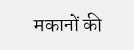मकानों की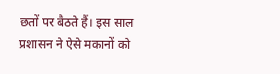छतों पर बैठते हैं। इस साल प्रशासन ने ऐसे मकानों को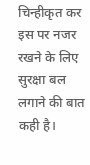चिन्हीकृत कर इस पर नजर रखने के लिए सुरक्षा बल लगाने की बात कही है।